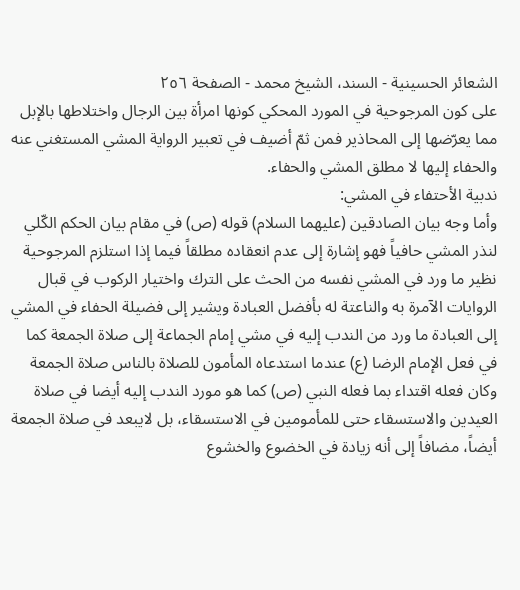الشعائر الحسينية - السند، الشيخ محمد - الصفحة ٢٥٦
على كون المرجوحية في المورد المحكي كونها امرأة بين الرجال واختلاطها بالإبل مما يعرّضها إلى المحاذير فمن ثمّ أضيف في تعبير الرواية المشي المستغني عنه والحفاء إليها لا مطلق المشي والحفاء.
ندبية الأحتفاء في المشي:
وأما وجه بيان الصادقين (عليهما السلام) قوله (ص) في مقام بيان الحكم الكّلي لنذر المشي حافياً فهو إشارة إلى عدم انعقاده مطلقاً فيما إذا استلزم المرجوحية نظير ما ورد في المشي نفسه من الحث على الترك واختيار الركوب في قبال الروايات الآمرة به والناعتة له بأفضل العبادة ويشير إلى فضيلة الحفاء في المشي إلى العبادة ما ورد من الندب إليه في مشي إمام الجماعة إلى صلاة الجمعة كما في فعل الإمام الرضا (ع) عندما استدعاه المأمون للصلاة بالناس صلاة الجمعة وكان فعله اقتداء بما فعله النبي (ص) كما هو مورد الندب إليه أيضا في صلاة العيدين والاستسقاء حتى للمأمومين في الاستسقاء، بل لايبعد في صلاة الجمعة أيضاً، مضافاً إلى أنه زيادة في الخضوع والخشوع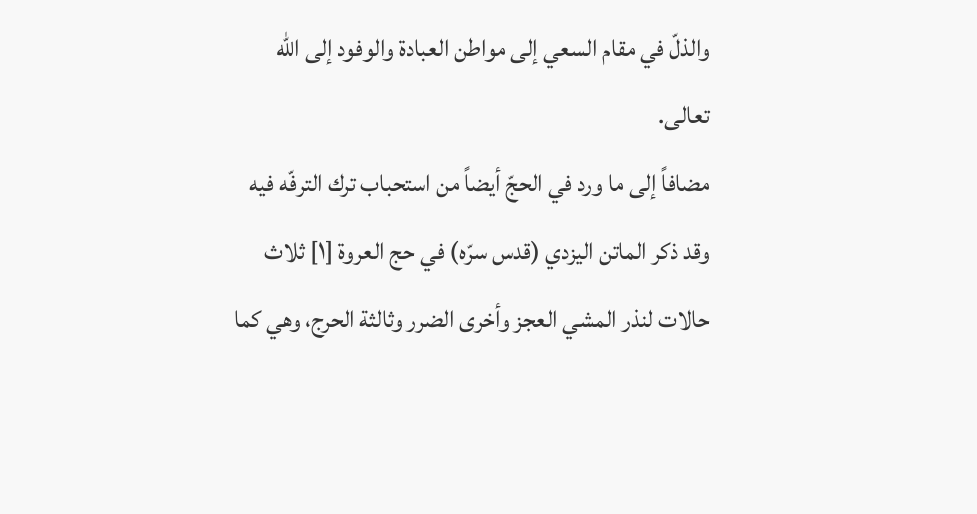والذلّ في مقام السعي إلى مواطن العبادة والوفود إلى الله تعالى.
مضافاً إلى ما ورد في الحجّ أيضاً من استحباب ترك الترفّه فيه وقد ذكر الماتن اليزدي (قدس سرّه) في حج العروة [١] ثلاث حالات لنذر المشي العجز وأخرى الضرر وثالثة الحرج، وهي كما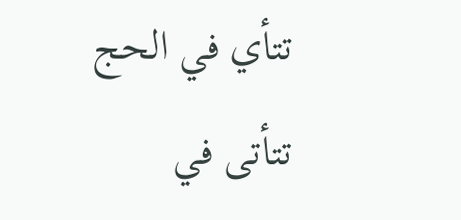تتأي في الحج تتأتى في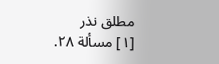مطلق نذر
[١] مسألة ٢٨.